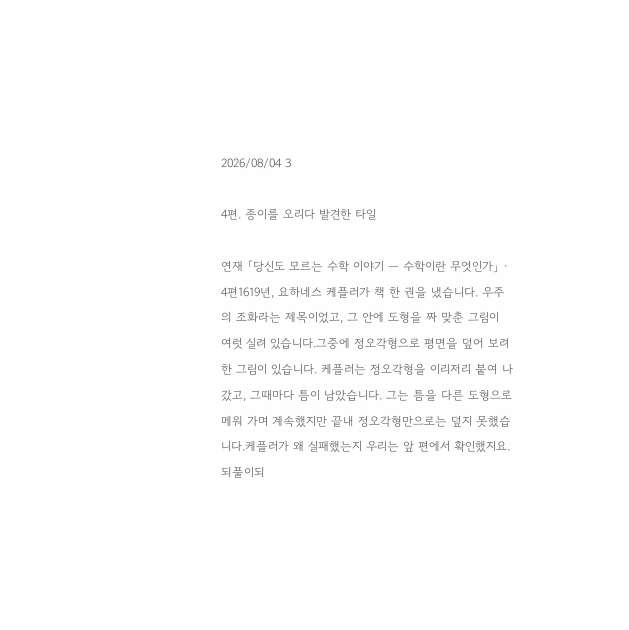2026/08/04 3

4편. 종이를 오리다 발견한 타일

연재 「당신도 모르는 수학 이야기 ― 수학이란 무엇인가」 · 4편1619년, 요하네스 케플러가 책 한 권을 냈습니다. 우주의 조화라는 제목이었고, 그 안에 도형을 짜 맞춘 그림이 여럿 실려 있습니다.그중에 정오각형으로 평면을 덮어 보려 한 그림이 있습니다. 케플러는 정오각형을 이리저리 붙여 나갔고, 그때마다 틈이 남았습니다. 그는 틈을 다른 도형으로 메워 가며 계속했지만 끝내 정오각형만으로는 덮지 못했습니다.케플러가 왜 실패했는지 우리는 앞 편에서 확인했지요. 되풀이되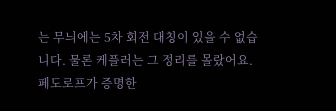는 무늬에는 5차 회전 대칭이 있을 수 없습니다. 물론 케플러는 그 정리를 몰랐어요. 페도로프가 증명한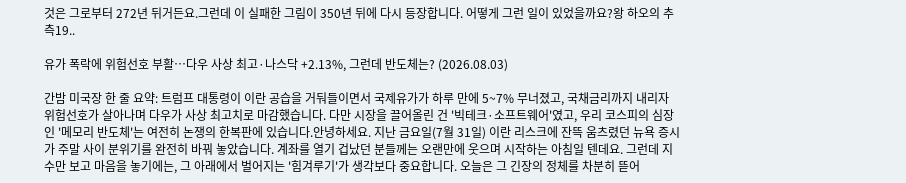것은 그로부터 272년 뒤거든요.그런데 이 실패한 그림이 350년 뒤에 다시 등장합니다. 어떻게 그런 일이 있었을까요?왕 하오의 추측19..

유가 폭락에 위험선호 부활…다우 사상 최고·나스닥 +2.13%, 그런데 반도체는? (2026.08.03)

간밤 미국장 한 줄 요약: 트럼프 대통령이 이란 공습을 거둬들이면서 국제유가가 하루 만에 5~7% 무너졌고, 국채금리까지 내리자 위험선호가 살아나며 다우가 사상 최고치로 마감했습니다. 다만 시장을 끌어올린 건 '빅테크·소프트웨어'였고, 우리 코스피의 심장인 '메모리 반도체'는 여전히 논쟁의 한복판에 있습니다.안녕하세요. 지난 금요일(7월 31일) 이란 리스크에 잔뜩 움츠렸던 뉴욕 증시가 주말 사이 분위기를 완전히 바꿔 놓았습니다. 계좌를 열기 겁났던 분들께는 오랜만에 웃으며 시작하는 아침일 텐데요. 그런데 지수만 보고 마음을 놓기에는, 그 아래에서 벌어지는 '힘겨루기'가 생각보다 중요합니다. 오늘은 그 긴장의 정체를 차분히 뜯어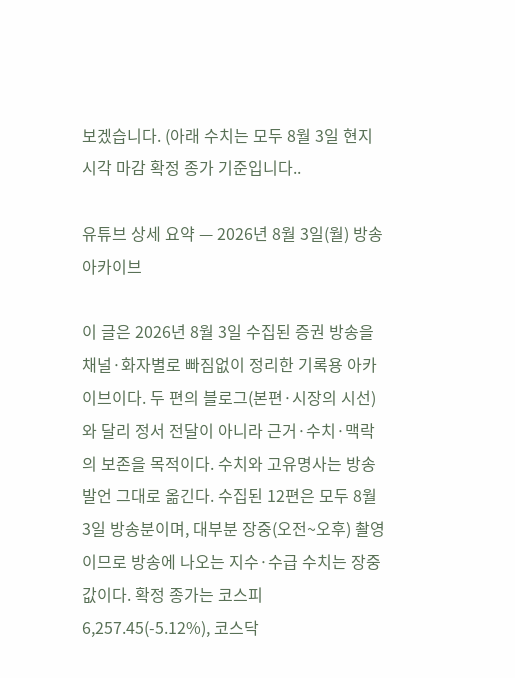보겠습니다. (아래 수치는 모두 8월 3일 현지시각 마감 확정 종가 기준입니다..

유튜브 상세 요약 — 2026년 8월 3일(월) 방송 아카이브

이 글은 2026년 8월 3일 수집된 증권 방송을 채널·화자별로 빠짐없이 정리한 기록용 아카이브이다. 두 편의 블로그(본편·시장의 시선)와 달리 정서 전달이 아니라 근거·수치·맥락의 보존을 목적이다. 수치와 고유명사는 방송 발언 그대로 옮긴다. 수집된 12편은 모두 8월 3일 방송분이며, 대부분 장중(오전~오후) 촬영이므로 방송에 나오는 지수·수급 수치는 장중값이다. 확정 종가는 코스피 6,257.45(-5.12%), 코스닥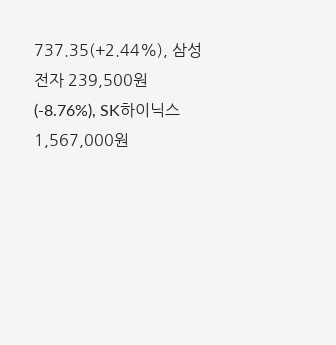737.35(+2.44%), 삼성전자 239,500원(-8.76%), SK하이닉스 1,567,000원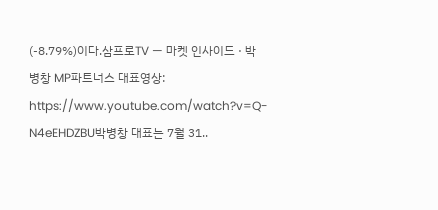(-8.79%)이다.삼프로TV — 마켓 인사이드 · 박병창 MP파트너스 대표영상: https://www.youtube.com/watch?v=Q-N4eEHDZBU박병창 대표는 7월 31..